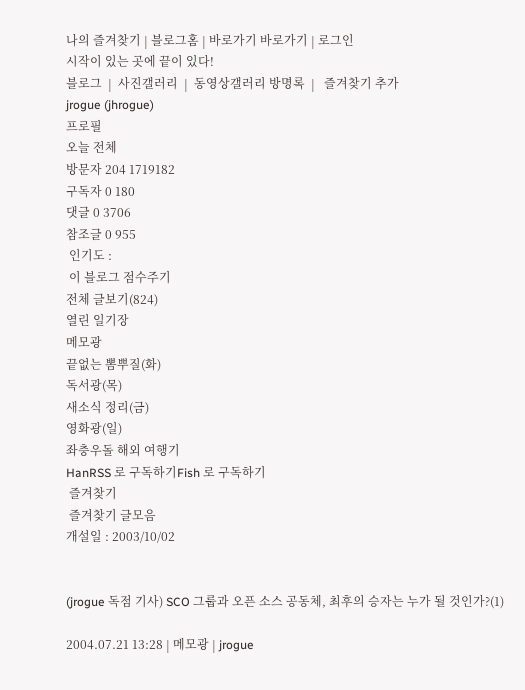나의 즐겨찾기 | 블로그홈 | 바로가기 바로가기 | 로그인
시작이 있는 곳에 끝이 있다!
블로그  |  사진갤러리  |  동영상갤러리 방명록  |   즐겨찾기 추가
jrogue (jhrogue)
프로필
오늘 전체
방문자 204 1719182
구독자 0 180
댓글 0 3706
참조글 0 955
 인기도 :
 이 블로그 점수주기
전체 글보기(824)
열린 일기장
메모광
끝없는 뽐뿌질(화)
독서광(목)
새소식 정리(금)
영화광(일)
좌충우돌 해외 여행기
HanRSS 로 구독하기Fish 로 구독하기
 즐겨찾기
 즐겨찾기 글모음
개설일 : 2003/10/02


(jrogue 독점 기사) SCO 그룹과 오픈 소스 공동체, 최후의 승자는 누가 될 것인가?(1)

2004.07.21 13:28 | 메모광 | jrogue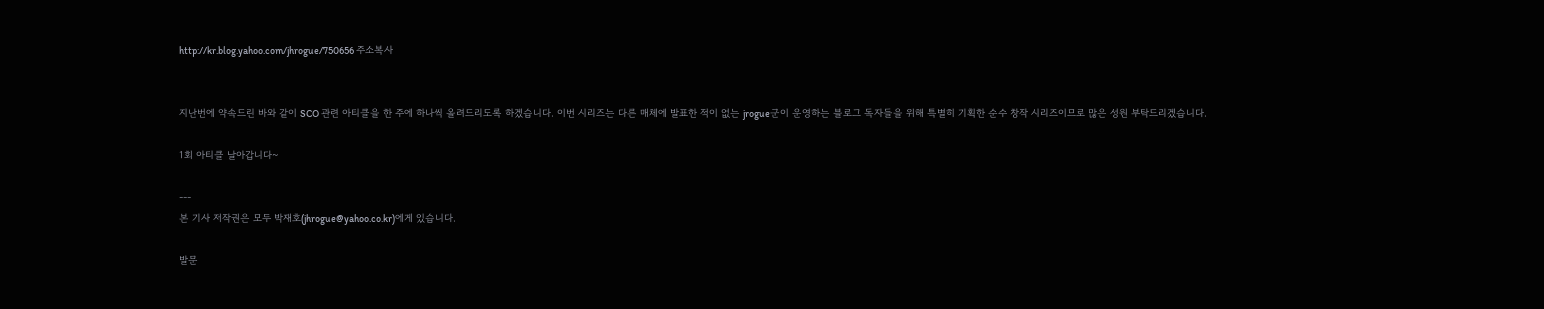http://kr.blog.yahoo.com/jhrogue/750656 주소복사


지난번에 약속드린 바와 같이 SCO 관련 아티클을 한 주에 하나씩 올려드리도록 하겠습니다. 이번 시리즈는 다른 매체에 발표한 적이 없는 jrogue군이 운영하는 블로그 독자들을 위해 특별히 기획한 순수 창작 시리즈이므로 많은 성원 부탁드리겠습니다.

1회 아티클 날아갑니다~

---
본 기사 저작권은 모두 박재호(jhrogue@yahoo.co.kr)에게 있습니다.

발문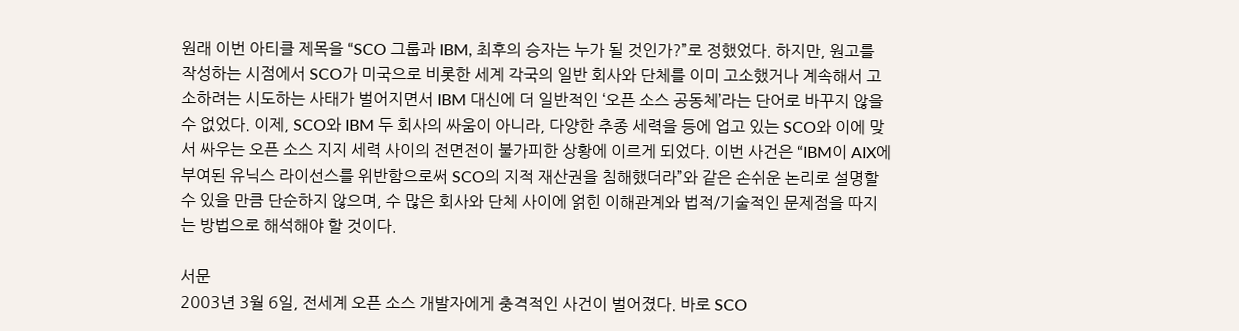원래 이번 아티클 제목을 “SCO 그룹과 IBM, 최후의 승자는 누가 될 것인가?”로 정했었다. 하지만, 원고를 작성하는 시점에서 SCO가 미국으로 비롯한 세계 각국의 일반 회사와 단체를 이미 고소했거나 계속해서 고소하려는 시도하는 사태가 벌어지면서 IBM 대신에 더 일반적인 ‘오픈 소스 공동체’라는 단어로 바꾸지 않을 수 없었다. 이제, SCO와 IBM 두 회사의 싸움이 아니라, 다양한 추종 세력을 등에 업고 있는 SCO와 이에 맞서 싸우는 오픈 소스 지지 세력 사이의 전면전이 불가피한 상황에 이르게 되었다. 이번 사건은 “IBM이 AIX에 부여된 유닉스 라이선스를 위반함으로써 SCO의 지적 재산권을 침해했더라”와 같은 손쉬운 논리로 설명할 수 있을 만큼 단순하지 않으며, 수 많은 회사와 단체 사이에 얽힌 이해관계와 법적/기술적인 문제점을 따지는 방법으로 해석해야 할 것이다.

서문
2003년 3월 6일, 전세계 오픈 소스 개발자에게 충격적인 사건이 벌어졌다. 바로 SCO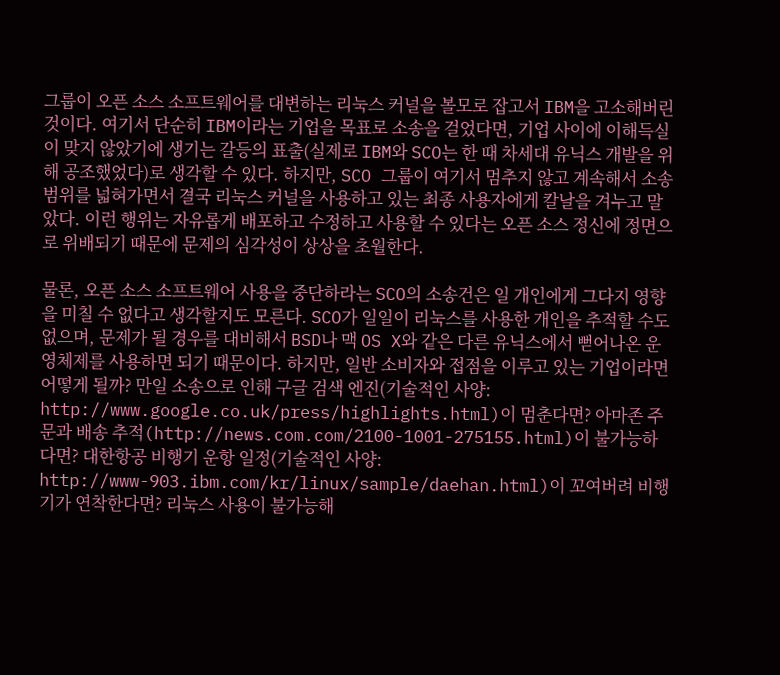그룹이 오픈 소스 소프트웨어를 대변하는 리눅스 커널을 볼모로 잡고서 IBM을 고소해버린 것이다. 여기서 단순히 IBM이라는 기업을 목표로 소송을 걸었다면, 기업 사이에 이해득실이 맞지 않았기에 생기는 갈등의 표출(실제로 IBM와 SCO는 한 때 차세대 유닉스 개발을 위해 공조했었다)로 생각할 수 있다. 하지만, SCO 그룹이 여기서 멈추지 않고 계속해서 소송 범위를 넓혀가면서 결국 리눅스 커널을 사용하고 있는 최종 사용자에게 칼날을 겨누고 말았다. 이런 행위는 자유롭게 배포하고 수정하고 사용할 수 있다는 오픈 소스 정신에 정면으로 위배되기 때문에 문제의 심각성이 상상을 초월한다.

물론, 오픈 소스 소프트웨어 사용을 중단하라는 SCO의 소송건은 일 개인에게 그다지 영향을 미칠 수 없다고 생각할지도 모른다. SCO가 일일이 리눅스를 사용한 개인을 추적할 수도 없으며, 문제가 될 경우를 대비해서 BSD나 맥 OS X와 같은 다른 유닉스에서 뻗어나온 운영체제를 사용하면 되기 때문이다. 하지만, 일반 소비자와 접점을 이루고 있는 기업이라면 어떻게 될까? 만일 소송으로 인해 구글 검색 엔진(기술적인 사양: http://www.google.co.uk/press/highlights.html)이 멈춘다면? 아마존 주문과 배송 추적(http://news.com.com/2100-1001-275155.html)이 불가능하다면? 대한항공 비행기 운항 일정(기술적인 사양: http://www-903.ibm.com/kr/linux/sample/daehan.html)이 꼬여버려 비행기가 연착한다면? 리눅스 사용이 불가능해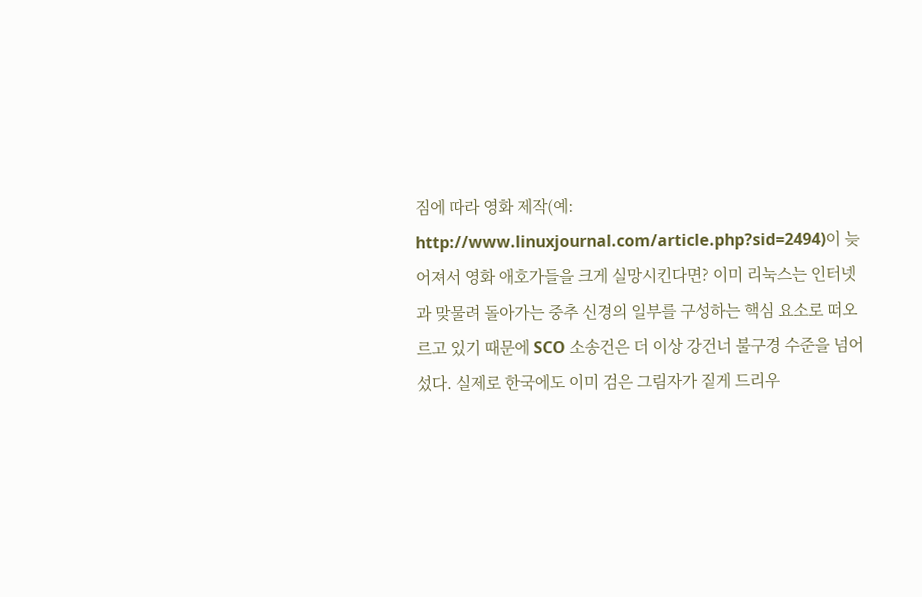짐에 따라 영화 제작(예: http://www.linuxjournal.com/article.php?sid=2494)이 늦어져서 영화 애호가들을 크게 실망시킨다면? 이미 리눅스는 인터넷과 맞물려 돌아가는 중추 신경의 일부를 구성하는 핵심 요소로 떠오르고 있기 때문에 SCO 소송건은 더 이상 강건너 불구경 수준을 넘어섰다. 실제로 한국에도 이미 검은 그림자가 짙게 드리우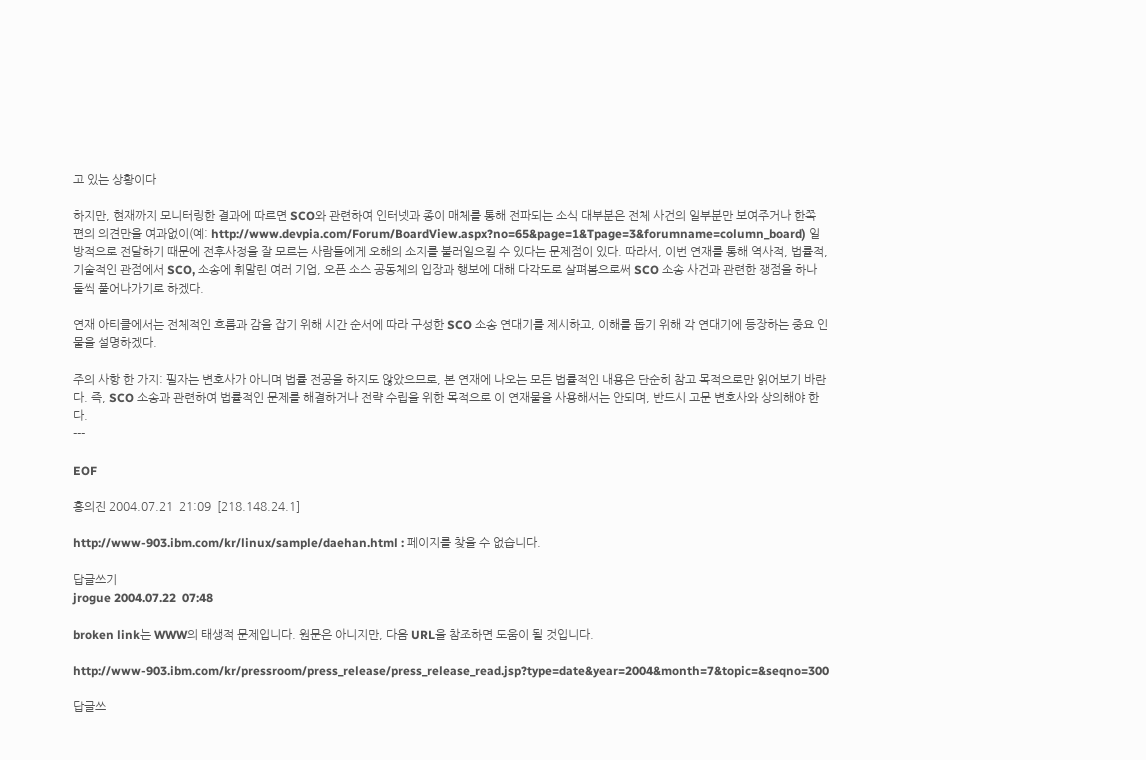고 있는 상황이다

하지만, 현재까지 모니터링한 결과에 따르면 SCO와 관련하여 인터넷과 종이 매체를 통해 전파되는 소식 대부분은 전체 사건의 일부분만 보여주거나 한쪽 편의 의견만을 여과없이(예: http://www.devpia.com/Forum/BoardView.aspx?no=65&page=1&Tpage=3&forumname=column_board) 일방적으로 전달하기 때문에 전후사정을 잘 모르는 사람들에게 오해의 소지를 불러일으킬 수 있다는 문제점이 있다. 따라서, 이번 연재를 통해 역사적, 법률적, 기술적인 관점에서 SCO, 소송에 휘말린 여러 기업, 오픈 소스 공동체의 입장과 행보에 대해 다각도로 살펴봄으로써 SCO 소송 사건과 관련한 쟁점을 하나 둘씩 풀어나가기로 하겠다.

연재 아티클에서는 전체적인 흐름과 감을 잡기 위해 시간 순서에 따라 구성한 SCO 소송 연대기를 제시하고, 이해를 돕기 위해 각 연대기에 등장하는 중요 인물을 설명하겠다.

주의 사항 한 가지: 필자는 변호사가 아니며 법률 전공을 하지도 않았으므로, 본 연재에 나오는 모든 법률적인 내용은 단순히 참고 목적으로만 읽어보기 바란다. 즉, SCO 소송과 관련하여 법률적인 문제를 해결하거나 전략 수립을 위한 목적으로 이 연재물을 사용해서는 안되며, 반드시 고문 변호사와 상의해야 한다.
---

EOF

홍의진 2004.07.21  21:09  [218.148.24.1]

http://www-903.ibm.com/kr/linux/sample/daehan.html : 페이지를 찾을 수 없습니다.

답글쓰기
jrogue 2004.07.22  07:48

broken link는 WWW의 태생적 문제입니다. 원문은 아니지만, 다음 URL을 참조하면 도움이 될 것입니다.

http://www-903.ibm.com/kr/pressroom/press_release/press_release_read.jsp?type=date&year=2004&month=7&topic=&seqno=300

답글쓰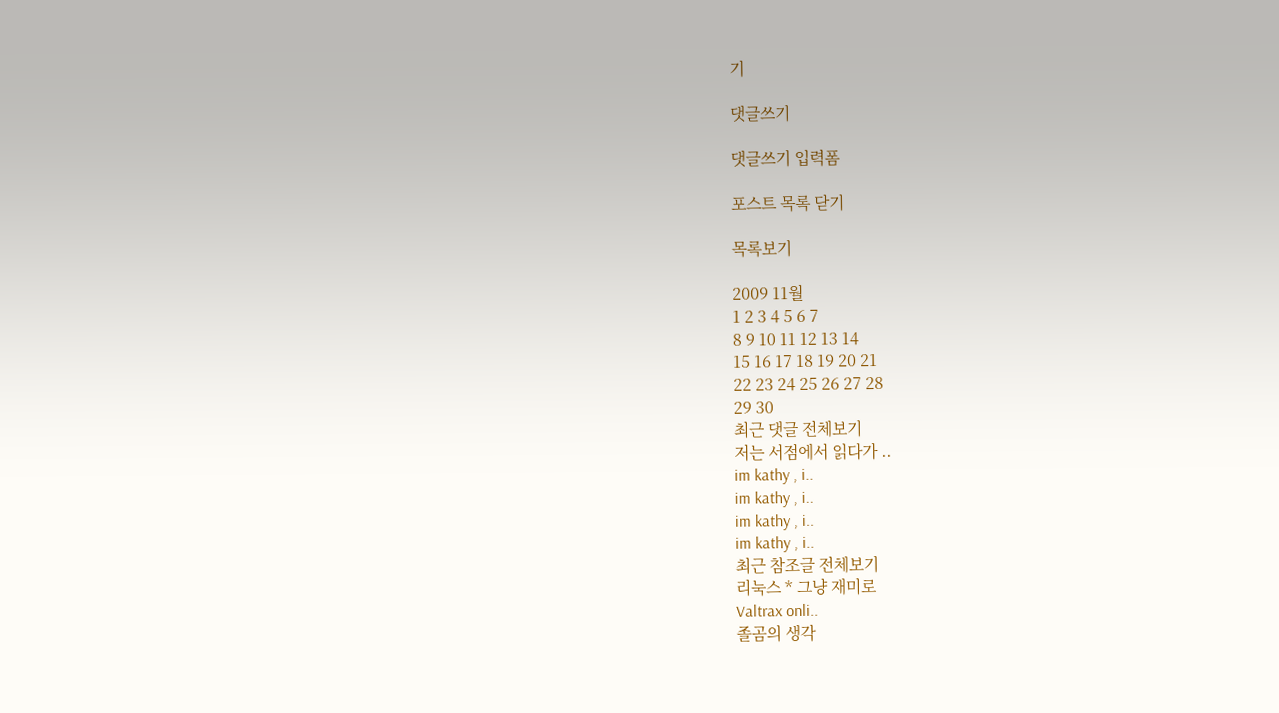기

댓글쓰기

댓글쓰기 입력폼

포스트 목록 닫기

목록보기

2009 11월
1 2 3 4 5 6 7
8 9 10 11 12 13 14
15 16 17 18 19 20 21
22 23 24 25 26 27 28
29 30
최근 댓글 전체보기
저는 서점에서 읽다가 ..
im kathy , i..
im kathy , i..
im kathy , i..
im kathy , i..
최근 참조글 전체보기
리눅스 * 그냥 재미로
Valtrax onli..
졸곰의 생각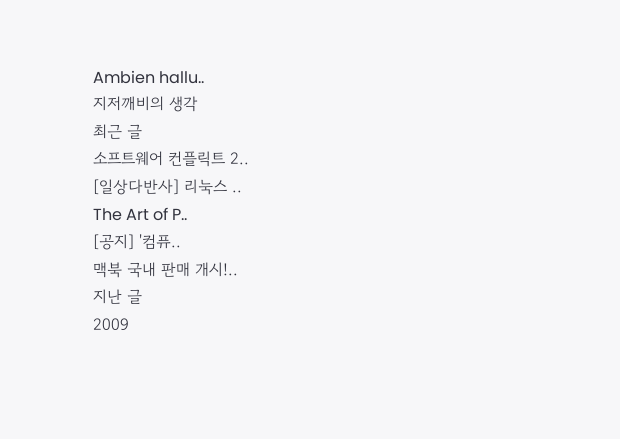Ambien hallu..
지저깨비의 생각
최근 글
소프트웨어 컨플릭트 2..
[일상다반사] 리눅스 ..
The Art of P..
[공지] '컴퓨..
맥북 국내 판매 개시!..
지난 글
2009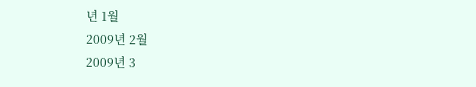년 1월
2009년 2월
2009년 3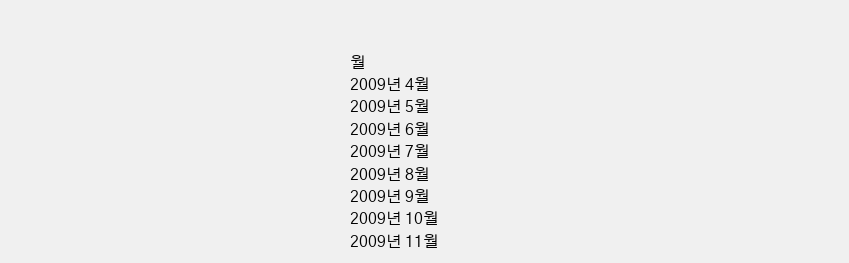월
2009년 4월
2009년 5월
2009년 6월
2009년 7월
2009년 8월
2009년 9월
2009년 10월
2009년 11월